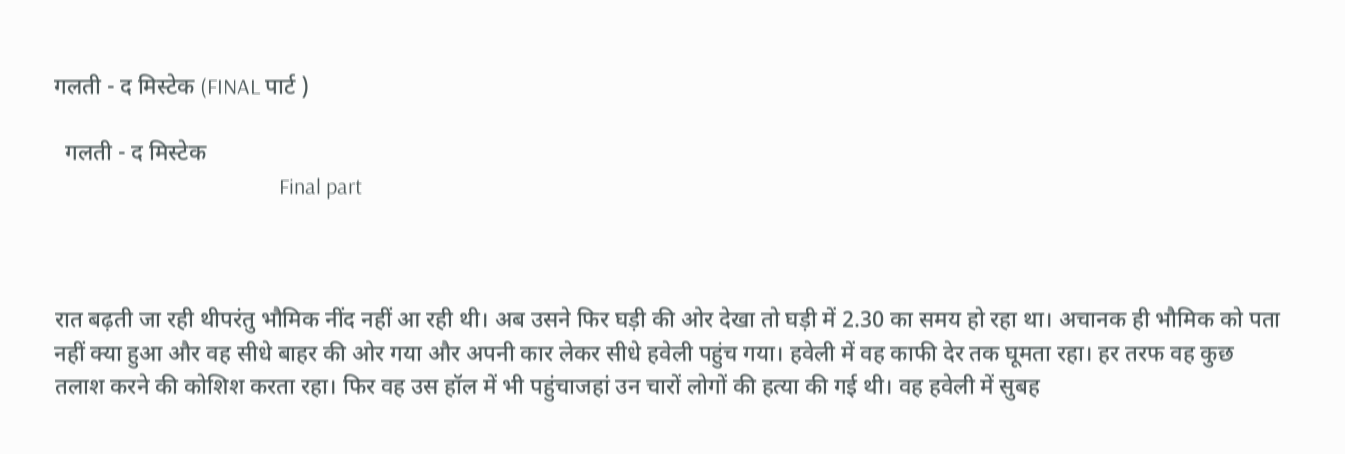गलती - द मिस्टेक (FINAL पार्ट )

  गलती - द मिस्टेक
                                             Final part



रात बढ़ती जा रही थीपरंतु भौमिक नींद नहीं आ रही थी। अब उसने फिर घड़ी की ओर देखा तो घड़ी में 2.30 का समय हो रहा था। अचानक ही भौमिक को पता नहीं क्या हुआ और वह सीधे बाहर की ओर गया और अपनी कार लेकर सीधे हवेली पहुंच गया। हवेली में वह काफी देर तक घूमता रहा। हर तरफ वह कुछ तलाश करने की कोशिश करता रहा। फिर वह उस हॉल में भी पहुंचाजहां उन चारों लोगों की हत्या की गई थी। वह हवेली में सुबह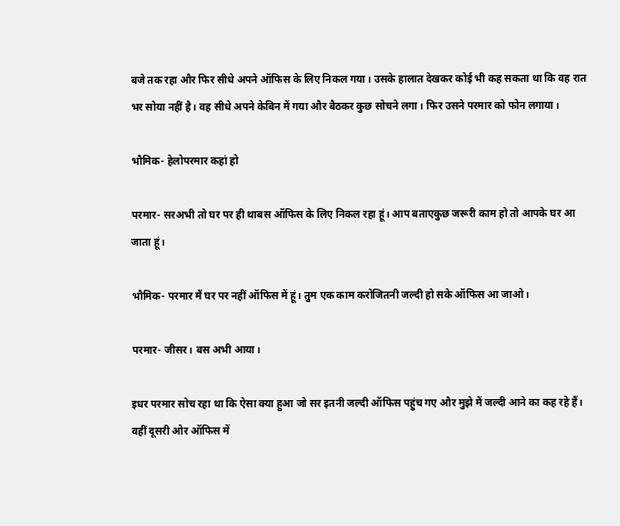बजे तक रहा और फिर सीधे अपने ऑफिस के लिए निकल गया। उसके हालात देखकर कोई भी कह सकता था कि वह रात भर सोया नहीं है। वह सीधे अपने केबिन में गया और बैठकर कुछ सोचने लगा। फिर उसने परमार को फोन लगाया।

भौमिक- हेलोपरमार कहां हो

परमार- सरअभी तो घर पर ही थाबस ऑफिस के लिए निकल रहा हूं। आप बताएकुछ जरूरी काम हो तो आपके घर आ जाता हूं।

भौमिक- परमार मैं घर पर नहीं ऑफिस में हूं। तुम एक काम करोजितनी जल्दी हो सके ऑफिस आ जाओ।

परमार- जीसर। बस अभी आया।

इधर परमार सोच रहा था कि ऐसा क्या हुआ जो सर इतनी जल्दी ऑफिस पहुंच गए और मुझे में जल्दी आने का कह रहे हैं। वहीं दूसरी ओर ऑफिस में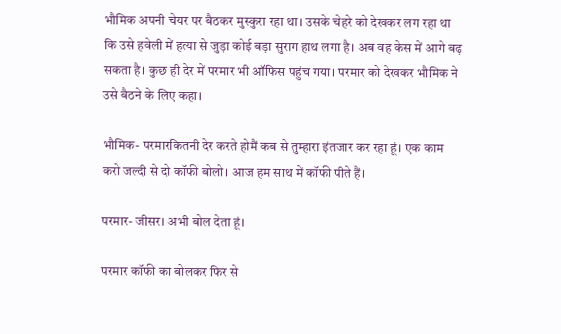भौमिक अपनी चेयर पर बैठकर मुस्कुरा रहा था। उसके चेहरे को देखकर लग रहा था कि उसे हवेली में हत्या से जुड़ा कोई बड़ा सुराग हाथ लगा है। अब वह केस में आगे बढ़ सकता है। कुछ ही देर में परमार भी ऑफिस पहुंच गया। परमार को देखकर भौमिक ने उसे बैठने के लिए कहा।

भौमिक- परमारकितनी देर करते होमैं कब से तुम्हारा इंतजार कर रहा हूं। एक काम करो जल्दी से दो कॉफी बोलो। आज हम साथ में कॉफी पीते हैं।

परमार- जीसर। अभी बोल देता हूं।

परमार कॉफी का बोलकर फिर से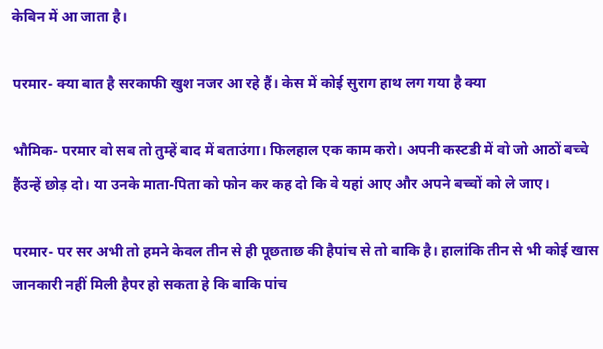केबिन में आ जाता है।

परमार- क्या बात है सरकाफी खुश नजर आ रहे हैं। केस में कोई सुराग हाथ लग गया है क्या

भौमिक- परमार वो सब तो तुम्हें बाद में बताउंगा। फिलहाल एक काम करो। अपनी कस्टडी में वो जो आठों बच्चे हैंउन्हें छोड़ दो। या उनके माता-पिता को फोन कर कह दो कि वे यहां आए और अपने बच्चों को ले जाए।

परमार- पर सर अभी तो हमने केवल तीन से ही पूछताछ की हैपांच से तो बाकि है। हालांकि तीन से भी कोई खास जानकारी नहीं मिली हैपर हो सकता हे कि बाकि पांच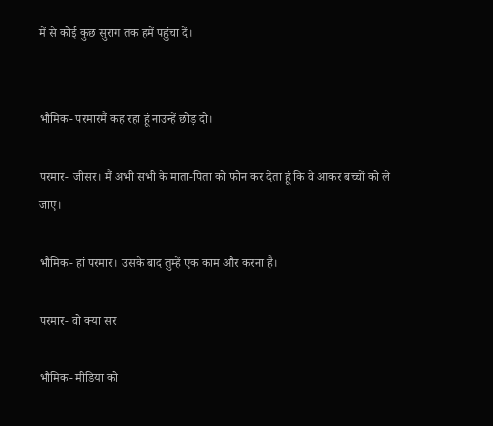में से कोई कुछ सुराग तक हमें पहुंचा दें।


भौमिक- परमारमैं कह रहा हूं नाउन्हें छोड़ दो।

परमार- जीसर। मैं अभी सभी के माता-पिता को फोन कर देता हूं कि वे आकर बच्चों को ले जाए।

भौमिक- हां परमार। उसके बाद तुम्हें एक काम और करना है।

परमार- वो क्या सर

भौमिक- मीडिया को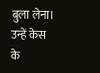बुला लेना। उन्हें केस के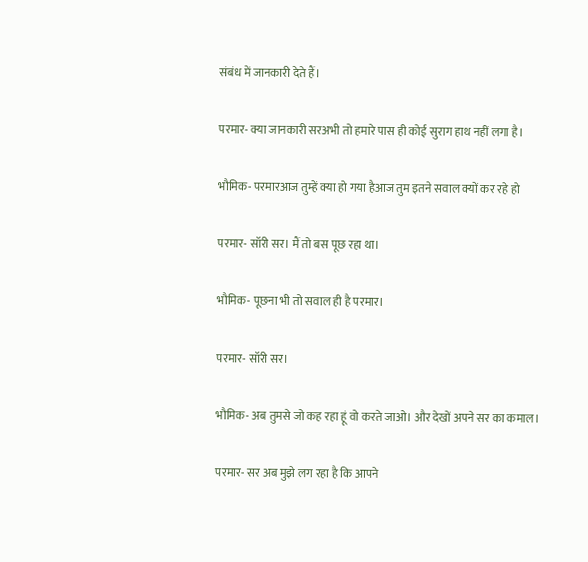संबंध में जानकारी देते हैं।

परमार- क्या जानकारी सरअभी तो हमारे पास ही कोई सुराग हाथ नहीं लगा है।

भौमिक- परमारआज तुम्हें क्या हो गया हैआज तुम इतने सवाल क्यों कर रहे हो

परमार- सॉरी सर। मैं तो बस पूछ रहा था।

भौमिक- पूछना भी तो सवाल ही है परमार।

परमार- सॉरी सर।

भौमिक- अब तुमसे जो कह रहा हूं वो करते जाओ। और देखों अपने सर का कमाल।

परमार- सर अब मुझे लग रहा है कि आपने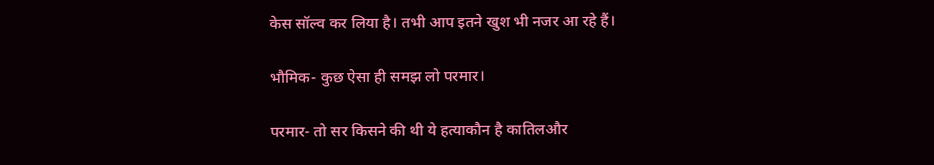केस सॉल्व कर लिया है। तभी आप इतने खुश भी नजर आ रहे हैं।

भौमिक- कुछ ऐसा ही समझ लो परमार।

परमार- तो सर किसने की थी ये हत्याकौन है कातिलऔर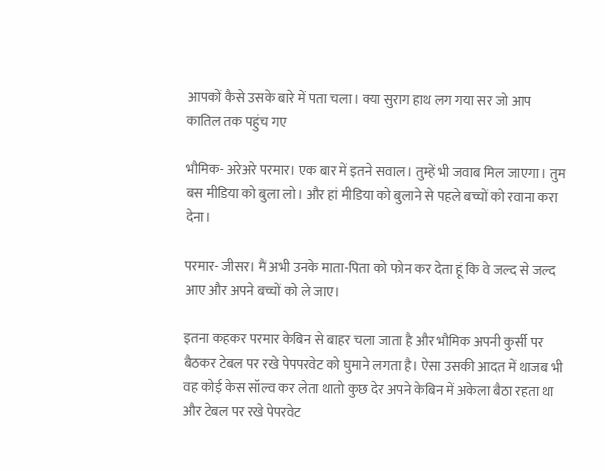आपकों कैसे उसके बारे में पता चला। क्या सुराग हाथ लग गया सर जो आप कातिल तक पहुंच गए

भौमिक- अरेअरे परमार। एक बार में इतने सवाल। तुम्हें भी जवाब मिल जाएगा। तुम बस मीडिया को बुला लो। और हां मीडिया को बुलाने से पहले बच्चों को रवाना करा देना।

परमार- जीसर। मैं अभी उनके माता-पिता को फोन कर देता हूं कि वे जल्द से जल्द आए और अपने बच्चों को ले जाए।

इतना कहकर परमार केबिन से बाहर चला जाता है और भौमिक अपनी कुर्सी पर बैठकर टेबल पर रखे पेपपरवेट को घुमाने लगता है। ऐसा उसकी आदत में थाजब भी वह कोई केस सॉल्व कर लेता थातो कुछ देर अपने केबिन में अकेला बैठा रहता था और टेबल पर रखे पेपरवेट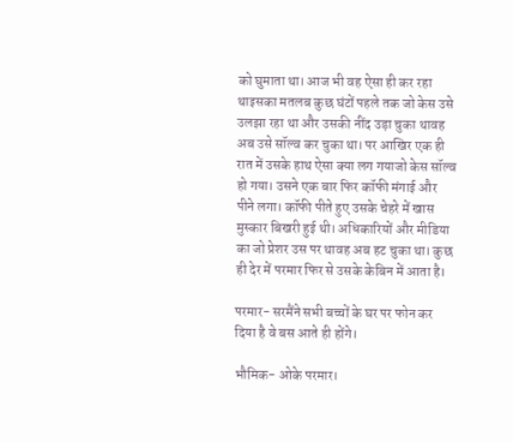को घुमाता था। आज भी वह ऐसा ही कर रहा थाइसका मतलब कुछ घंटों पहले तक जो केस उसे उलझा रहा था और उसकी नींद उड़ा चुका थावह अब उसे सॉल्व कर चुका था। पर आखिर एक ही रात में उसके हाथ ऐसा क्या लग गयाजो केस सॉल्व हो गया। उसने एक बार फिर कॉफी मंगाई और पीने लगा। कॉफी पीते हुए उसके चेहरे में खास मुस्कार बिखरी हुई थी। अधिकारियों और मीडिया का जो प्रेशर उस पर थावह अब हट चुका था। कुछ ही देर में परमार फिर से उसके केबिन में आता है।

परमार- सरमैंने सभी बच्चों के घर पर फोन कर दिया है वे बस आते ही होंगे।

भौमिक- ओके परमार।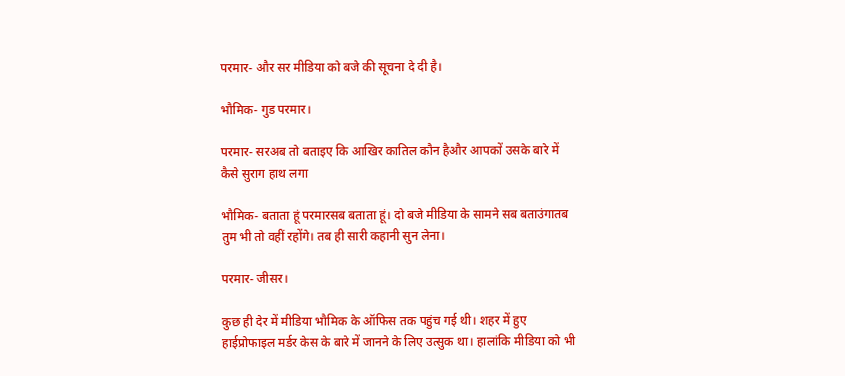परमार- और सर मीडिया को बजे की सूचना दे दी है।

भौमिक- गुड परमार।

परमार- सरअब तो बताइए कि आखिर कातिल कौन हैऔर आपकों उसके बारे में कैसे सुराग हाथ लगा

भौमिक- बताता हूं परमारसब बताता हूं। दो बजे मीडिया के सामने सब बताउंगातब तुम भी तो वहीं रहोंगे। तब ही सारी कहानी सुन लेना।

परमार- जीसर।

कुछ ही देर में मीडिया भौमिक के ऑफिस तक पहुंच गई थी। शहर में हुए हाईप्रोफाइल मर्डर केस के बारे में जानने के लिए उत्सुक था। हालांकि मीडिया को भी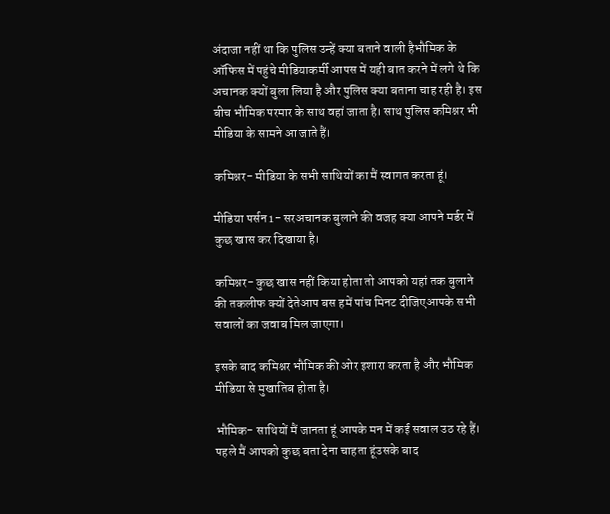अंदाजा नहीं था कि पुलिस उन्हें क्या बताने वाली हैभौमिक के ऑफिस में पहुंचे मीडियाकर्मी आपस में यही बात करने में लगे थे कि अचानक क्यों बुला लिया है और पुलिस क्या बताना चाह रही है। इस बीच भौमिक परमार के साथ वहां जाता है। साथ पुलिस कमिश्नर भी मीडिया के सामने आ जाते हैं।

कमिश्नर- मीडिया के सभी साथियों का मैं स्वागत करता हूं।

मीडिया पर्सन 1- सरअचानक बुलाने की वजह क्या आपने मर्डर में कुछ खास कर दिखाया है।

कमिश्नर- कुछ खास नहीं किया होता तो आपको यहां तक बुलाने की तकलीफ क्यों देतेआप बस हमें पांच मिनट दीजिएआपके सभी सवालों का जवाब मिल जाएगा।

इसके बाद कमिश्नर भौमिक की ओर इशारा करता है और भौमिक मीडिया से मुखातिब होता है।

भौमिक- साथियों मैं जानता हूं आपके मन में कई सवाल उठ रहे हैं। पहले मैं आपको कुछ बता देना चाहता हूंउसके बाद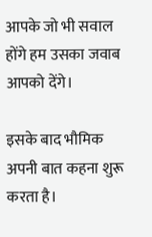आपके जो भी सवाल होंगे हम उसका जवाब आपको देंगे।

इसके बाद भौमिक अपनी बात कहना शुरू करता है।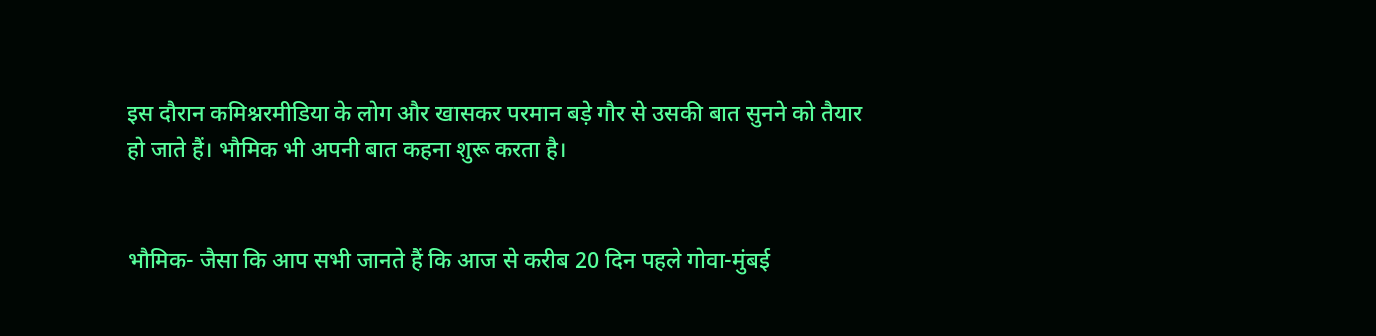इस दौरान कमिश्नरमीडिया के लोग और खासकर परमान बड़े गौर से उसकी बात सुनने को तैयार हो जाते हैं। भौमिक भी अपनी बात कहना शुरू करता है।


भौमिक- जैसा कि आप सभी जानते हैं कि आज से करीब 20 दिन पहले गोवा-मुंबई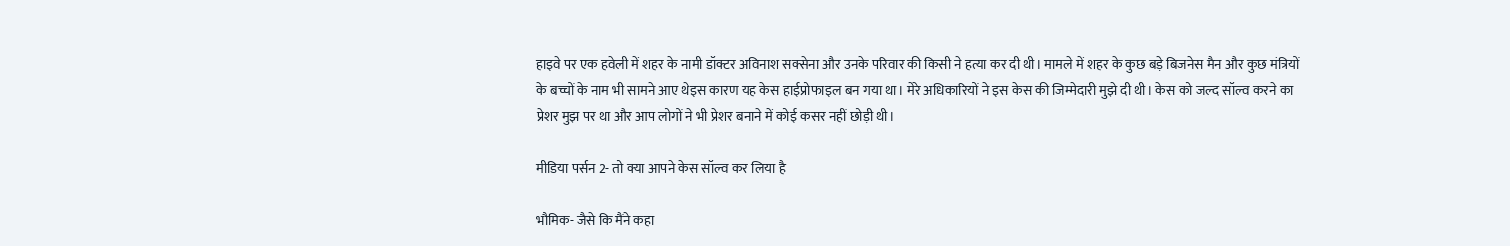हाइवे पर एक हवेली में शहर के नामी डॉक्टर अविनाश सक्सेना और उनके परिवार की किसी ने हत्या कर दी थी। मामले में शहर के कुछ बड़े बिजनेस मैन और कुछ मंत्रियों के बच्चों के नाम भी सामने आए थेइस कारण यह केस हाईप्रोफाइल बन गया था। मेरे अधिकारियों ने इस केस की जिम्मेदारी मुझे दी थी। केस को जल्द सॉल्व करने का प्रेशर मुझ पर था और आप लोगों ने भी प्रेशर बनाने में कोई कसर नहीं छोड़ी थी।

मीडिया पर्सन 2- तो क्या आपने केस सॉल्व कर लिया है

भौमिक- जैसे कि मैंने कहा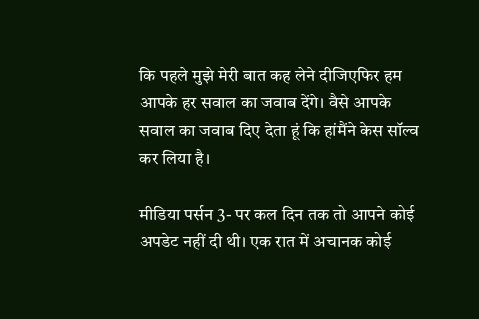कि पहले मुझे मेरी बात कह लेने दीजिएफिर हम आपके हर सवाल का जवाब देंगे। वैसे आपके सवाल का जवाब दिए देता हूं कि हांमैंने केस सॉल्व कर लिया है।

मीडिया पर्सन 3- पर कल दिन तक तो आपने कोई अपडेट नहीं दी थी। एक रात में अचानक कोई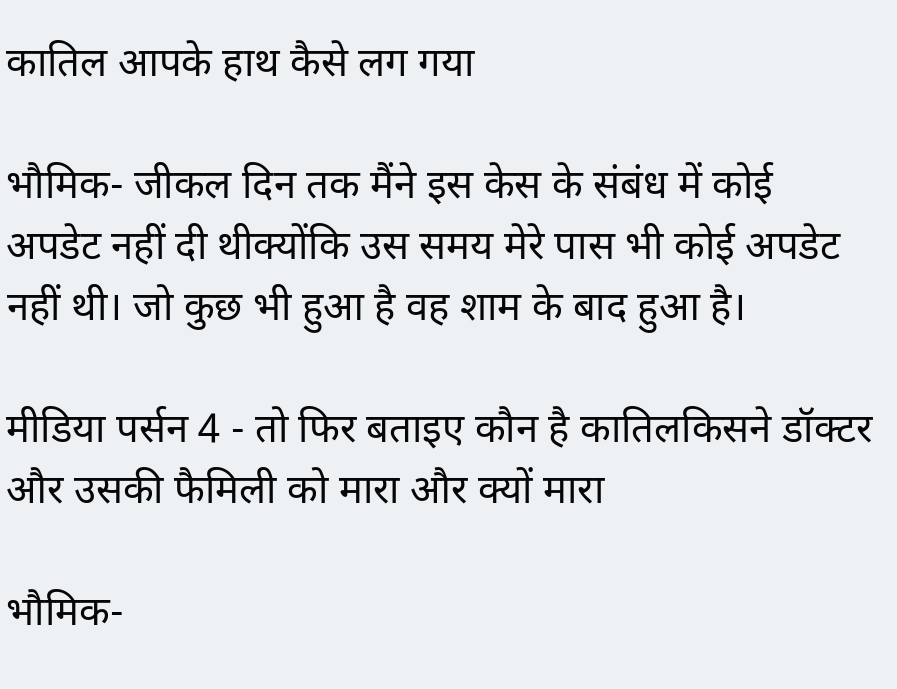कातिल आपके हाथ कैसे लग गया

भौमिक- जीकल दिन तक मैंने इस केस के संबंध में कोई अपडेट नहीं दी थीक्योंकि उस समय मेरे पास भी कोई अपडेट नहीं थी। जो कुछ भी हुआ है वह शाम के बाद हुआ है।

मीडिया पर्सन 4 - तो फिर बताइए कौन है कातिलकिसने डॉक्टर और उसकी फैमिली को मारा और क्यों मारा

भौमिक-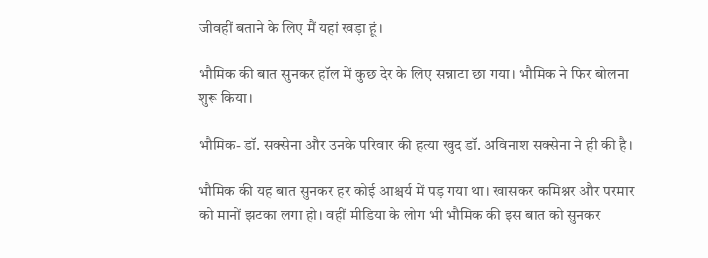जीवहीं बताने के लिए मैं यहां खड़ा हूं।

भौमिक की बात सुनकर हॉल में कुछ देर के लिए सन्नाटा छा गया। भौमिक ने फिर बोलना शुरू किया।

भौमिक- डॉ. सक्सेना और उनके परिवार की हत्या खुद डॉ. अविनाश सक्सेना ने ही की है।

भौमिक की यह बात सुनकर हर कोई आश्चर्य में पड़ गया था। खासकर कमिश्नर और परमार को मानों झटका लगा हो। वहीं मीडिया के लोग भी भौमिक की इस बात को सुनकर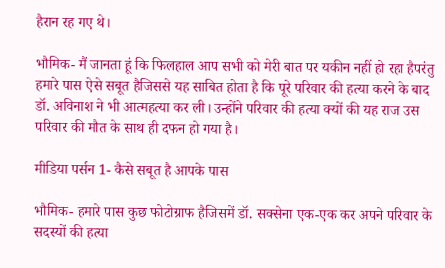हैरान रह गए थे।

भौमिक- मैं जानता हूं कि फिलहाल आप सभी को मेरी बात पर यकीन नहीं हो रहा हैपरंतु हमारे पास ऐसे सबूत हैजिससे यह साबित होता है कि पूरे परिवार की हत्या करने के बाद डॉ. अविनाश ने भी आत्महत्या कर ली। उन्होंने परिवार की हत्या क्यों की यह राज उस परिवार की मौत के साथ ही दफन हो गया है।

मीडिया पर्सन 1- कैसे सबूत है आपके पास

भौमिक- हमारे पास कुछ फोटोग्राफ हैजिसमें डॉ. सक्सेना एक-एक कर अपने परिवार के सदस्यों की हत्या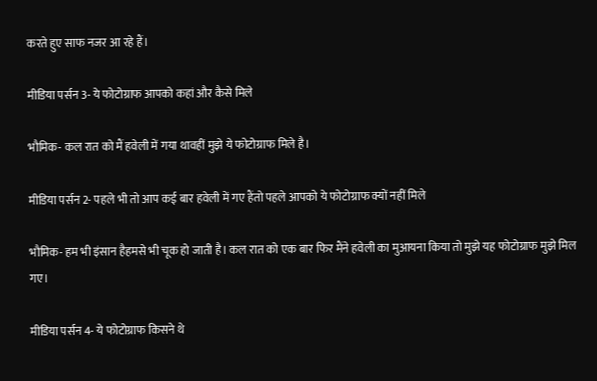करते हुए साफ नजर आ रहे हैं।

मीडिया पर्सन 3- ये फोटोग्राफ आपको कहां और कैसे मिले

भौमिक- कल रात को मैं हवेली में गया थावहीं मुझे ये फोटोग्राफ मिले है।

मीडिया पर्सन 2- पहले भी तो आप कई बार हवेली में गए हैंतो पहले आपको ये फोटोग्राफ क्यों नहीं मिले

भौमिक- हम भी इंसान हैहमसे भी चूक हो जाती है। कल रात को एक बार फिर मैंने हवेली का मुआयना किया तो मुझे यह फोटोग्राफ मुझे मिल गए।

मीडिया पर्सन 4- ये फोटोग्राफ किसने थे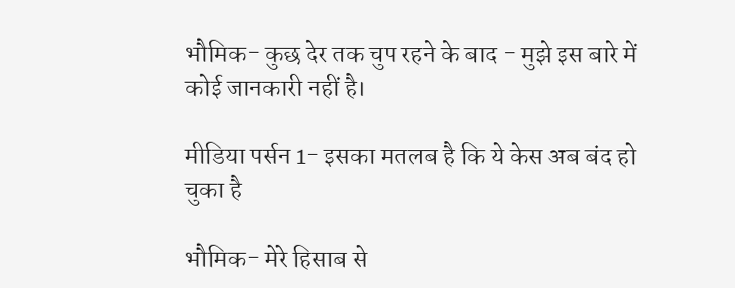भौमिक- कुछ देर तक चुप रहने के बाद - मुझे इस बारे में कोई जानकारी नहीं है।

मीडिया पर्सन 1- इसका मतलब है कि ये केस अब बंद हो चुका है

भौमिक- मेरे हिसाब से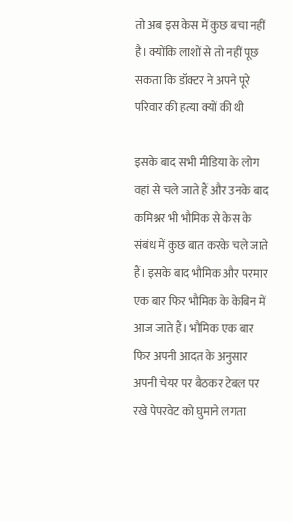तो अब इस केस में कुछ बचा नहीं है। क्योंकि लाशों से तो नहीं पूछ सकता कि डॉक्टर ने अपने पूरे परिवार की हत्या क्यों की थी

इसके बाद सभी मीडिया के लोग वहां से चले जाते हैं और उनके बाद कमिश्नर भी भौमिक से केस के संबंध में कुछ बात करके चले जाते हैं। इसके बाद भौमिक और परमार एक बार फिर भौमिक के केबिन में आज जाते हैं। भौमिक एक बार फिर अपनी आदत के अनुसार अपनी चेयर पर बैठकर टेबल पर रखे पेपरवेट को घुमाने लगता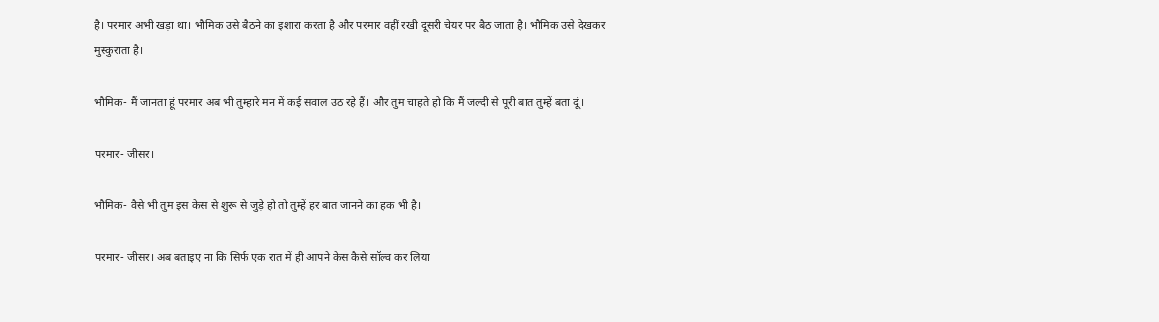है। परमार अभी खड़ा था। भौमिक उसे बैठने का इशारा करता है और परमार वहीं रखी दूसरी चेयर पर बैठ जाता है। भौमिक उसे देखकर मुस्कुराता है।

भौमिक- मैं जानता हूं परमार अब भी तुम्हारे मन में कई सवाल उठ रहे हैं। और तुम चाहते हो कि मैं जल्दी से पूरी बात तुम्हें बता दूं।

परमार- जीसर।

भौमिक- वैसे भी तुम इस केस से शुरू से जुड़े हो तो तुम्हें हर बात जानने का हक भी है।

परमार- जीसर। अब बताइए ना कि सिर्फ एक रात में ही आपने केस कैसे सॉल्व कर लिया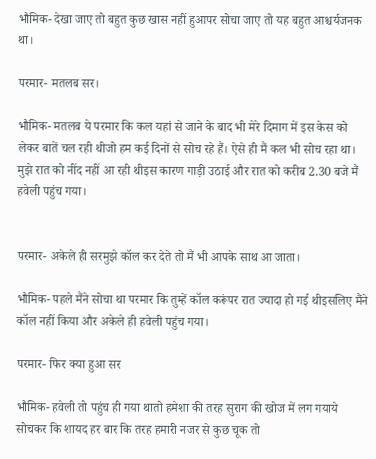भौमिक- देखा जाए तो बहुत कुछ खास नहीं हुआपर सोचा जाए तो यह बहुत आश्चर्यजनक था।

परमार- मतलब सर।

भौमिक- मतलब ये परमार कि कल यहां से जाने के बाद भी मेरे दिमाग में इस केस को लेकर बातें चल रही थीजो हम कई दिनों से सोच रहे हैं। ऐसे ही मैं कल भी सोच रहा था। मुझे रात को नींद नहीं आ रही थीइस कारण गाड़ी उठाई और रात को करीब 2.30 बजे मैं हवेली पहुंच गया।


परमार- अकेले ही सरमुझे कॉल कर देते तो मैं भी आपके साथ आ जाता।

भौमिक- पहले मैंने सोचा था परमार कि तुम्हें कॉल करूंपर रात ज्यादा हो गई थीइसलिए मैंने कॉल नहीं किया और अकेले ही हवेली पहुंच गया।

परमार- फिर क्या हुआ सर

भौमिक- हवेली तो पहुंच ही गया थातो हमेशा की तरह सुराग की खोज में लग गयाये सोचकर कि शायद हर बार कि तरह हमारी नजर से कुछ चूक तो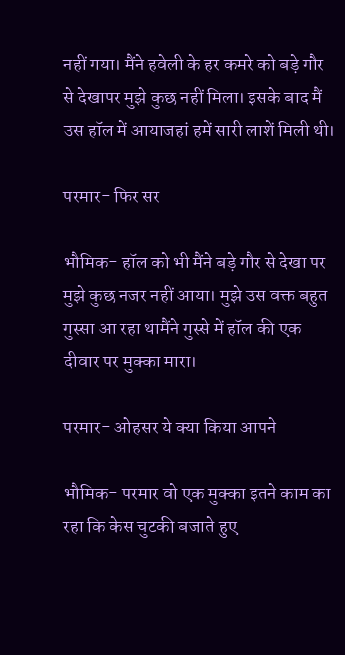नहीं गया। मैंने हवेली के हर कमरे को बड़े गौर से देखापर मुझे कुछ नहीं मिला। इसके बाद मैं उस हॉल में आयाजहां हमें सारी लाशें मिली थी।

परमार- फिर सर

भौमिक- हॉल को भी मैंने बड़े गौर से देखा पर मुझे कुछ नजर नहीं आया। मुझे उस वक्त बहुत गुस्सा आ रहा थामैंने गुस्से में हॉल की एक दीवार पर मुक्का मारा।

परमार- ओहसर ये क्या किया आपने

भौमिक- परमार वो एक मुक्का इतने काम का रहा कि केस चुटकी बजाते हुए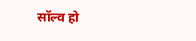सॉल्व हो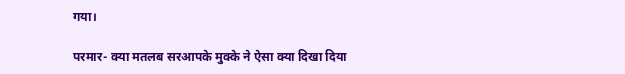गया।

परमार- क्या मतलब सरआपके मुक्के ने ऐसा क्या दिखा दिया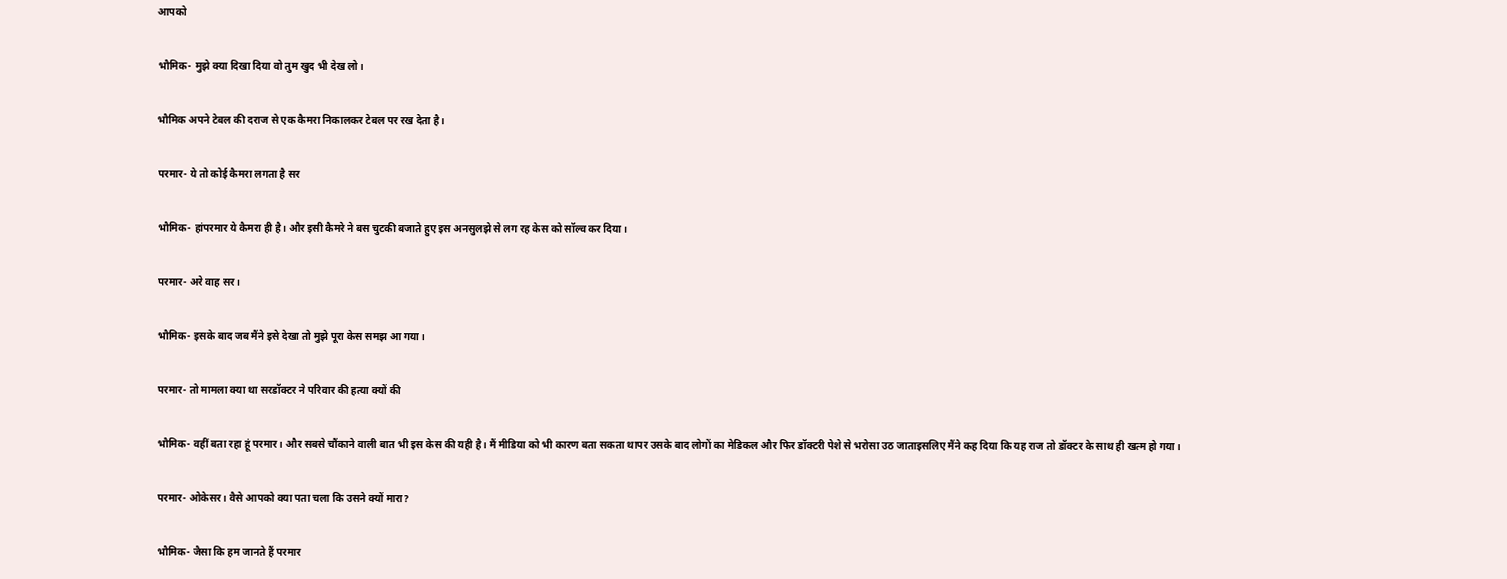आपको

भौमिक- मुझे क्या दिखा दिया वो तुम खुद भी देख लो।

भौमिक अपने टेबल की दराज से एक कैमरा निकालकर टेबल पर रख देता है।

परमार- ये तो कोई कैमरा लगता है सर

भौमिक- हांपरमार ये कैमरा ही है। और इसी कैमरे ने बस चुटकी बजाते हुए इस अनसुलझे से लग रह केस को सॉल्व कर दिया।

परमार- अरे वाह सर।

भौमिक- इसके बाद जब मैंने इसे देखा तो मुझे पूरा केस समझ आ गया।

परमार- तो मामला क्या था सरडॉक्टर ने परिवार की हत्या क्यों की

भौमिक- वहीं बता रहा हूं परमार। और सबसे चौंकाने वाली बात भी इस केस की यही है। मैं मीडिया को भी कारण बता सकता थापर उसके बाद लोगों का मेडिकल और फिर डॉक्टरी पेशे से भरोसा उठ जाताइसलिए मैंने कह दिया कि यह राज तो डॉक्टर के साथ ही खत्म हो गया।

परमार- ओकेसर। वैसे आपको क्या पता चला कि उसने क्यों मारा?

भौमिक- जैसा कि हम जानते हैं परमार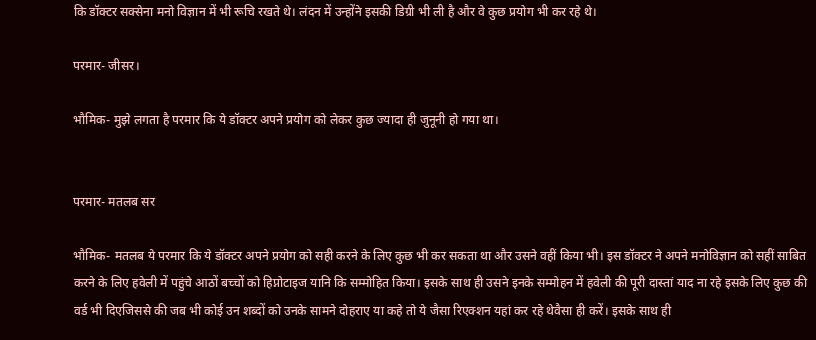कि डॉक्टर सक्सेना मनो विज्ञान में भी रूचि रखते थे। लंदन में उन्होंने इसकी डिग्री भी ली है और वे कुछ प्रयोग भी कर रहे थे।

परमार- जीसर।

भौमिक- मुझे लगता है परमार कि ये डॉक्टर अपने प्रयोग को लेकर कुछ ज्यादा ही जुनूनी हो गया था।


परमार- मतलब सर

भौमिक- मतलब ये परमार कि ये डॉक्टर अपने प्रयोग को सही करने के लिए कुछ भी कर सकता था और उसने वहीं किया भी। इस डॉक्टर ने अपने मनोविज्ञान को सहीं साबित करने के लिए हवेली में पहुंचे आठों बच्चों को हिप्नोटाइज यानि कि सम्मोहित किया। इसके साथ ही उसने इनके सम्मोहन में हवेली की पूरी दास्तां याद ना रहे इसके लिए कुछ की वर्ड भी दिएजिससे की जब भी कोई उन शब्दों को उनके सामने दोहराए या कहे तो ये जैसा रिएक्शन यहां कर रहे थेवैसा ही करें। इसके साथ ही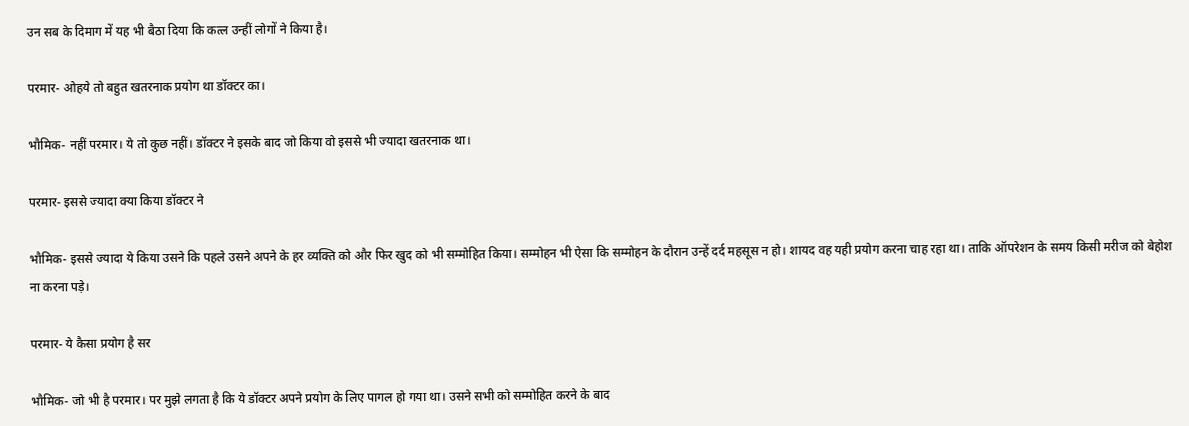उन सब के दिमाग में यह भी बैठा दिया कि कत्ल उन्हीं लोगों ने किया है।

परमार- ओहये तो बहुत खतरनाक प्रयोग था डॉक्टर का।

भौमिक- नहीं परमार। ये तो कुछ नहीं। डॉक्टर ने इसके बाद जो किया वो इससे भी ज्यादा खतरनाक था।

परमार- इससे ज्यादा क्या किया डॉक्टर ने

भौमिक- इससे ज्यादा ये किया उसने कि पहले उसने अपने के हर व्यक्ति को और फिर खुद को भी सम्मोहित किया। सम्मोहन भी ऐसा कि सम्मोहन के दौरान उन्हें दर्द महसूस न हो। शायद वह यही प्रयोग करना चाह रहा था। ताकि ऑपरेशन के समय किसी मरीज को बेहोश ना करना पड़े।

परमार- ये कैसा प्रयोग है सर

भौमिक- जो भी है परमार। पर मुझे लगता है कि ये डॉक्टर अपने प्रयोग के लिए पागल हो गया था। उसने सभी को सम्मोहित करने के बाद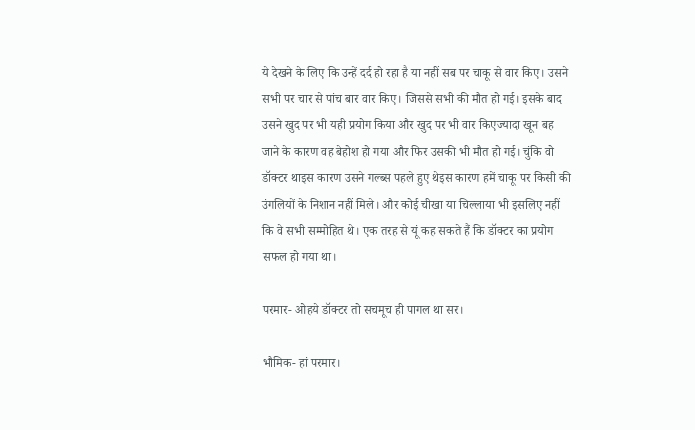ये देखने के लिए कि उन्हें दर्द हो रहा है या नहीं सब पर चाकू से वार किए। उसने सभी पर चार से पांच बार वार किए। जिससे सभी की मौत हो गई। इसके बाद उसने खुद पर भी यही प्रयोग किया और खुद पर भी वार किएज्यादा खून बह जाने के कारण वह बेहोश हो गया और फिर उसकी भी मौत हो गई। चुंकि वो डॉक्टर थाइस कारण उसने गल्ब्स पहले हुए थेइस कारण हमें चाकू पर किसी की उंगलियों के निशान नहीं मिले। और कोई चीखा या चिल्लाया भी इसलिए नहीं कि वे सभी सम्मोहित थे। एक तरह से यूं कह सकते हैं कि डॉक्टर का प्रयोग सफल हो गया था।

परमार- ओहये डॉक्टर तो सचमूच ही पागल था सर।

भौमिक- हां परमार।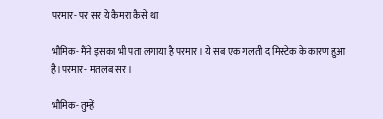परमार- पर सर ये कैमरा कैसे था

भौमिक- मैंने इसका भी पता लगाया है परमार। ये सब एक गलती द मिस्टेक के कारण हुआ है।परमार- मतलब सर।

भौमिक- तुम्हें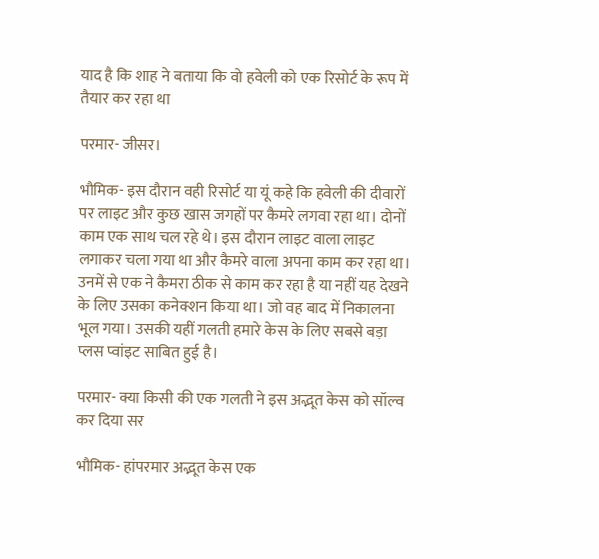याद है कि शाह ने बताया कि वो हवेली को एक रिसोर्ट के रूप में तैयार कर रहा था

परमार- जीसर।

भौमिक- इस दौरान वही रिसोर्ट या यूं कहे कि हवेली की दीवारों पर लाइट और कुछ खास जगहों पर कैमरे लगवा रहा था। दोनों काम एक साथ चल रहे थे। इस दौरान लाइट वाला लाइट लगाकर चला गया था और कैमरे वाला अपना काम कर रहा था। उनमें से एक ने कैमरा ठीक से काम कर रहा है या नहीं यह देखने के लिए उसका कनेक्शन किया था। जो वह बाद में निकालना भूल गया। उसकी यहीं गलती हमारे केस के लिए सबसे बड़ा प्लस प्वांइट साबित हुई है।

परमार- क्या किसी की एक गलती ने इस अद्भूत केस को सॉल्व कर दिया सर

भौमिक- हांपरमार अद्भूत केस एक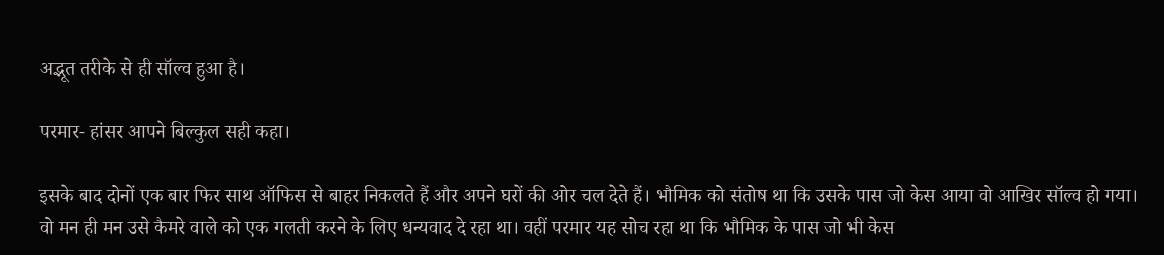अद्भूत तरीके से ही सॉल्व हुआ है।

परमार- हांसर आपने बिल्कुल सही कहा।

इसके बाद दोनों एक बार फिर साथ ऑफिस से बाहर निकलते हैं और अपने घरों की ओर चल देते हैं। भौमिक को संतोष था कि उसके पास जो केस आया वो आखिर सॉल्व हो गया। वो मन ही मन उसे कैमरे वाले को एक गलती करने के लिए धन्यवाद दे रहा था। वहीं परमार यह सोच रहा था कि भौमिक के पास जो भी केस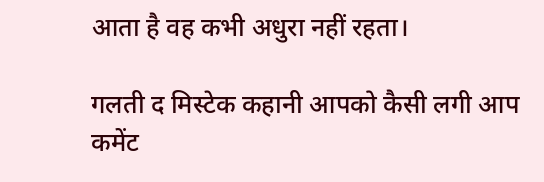आता है वह कभी अधुरा नहीं रहता।

गलती द मिस्टेक कहानी आपको कैसी लगी आप कमेंट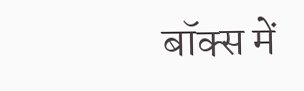बॉक्स में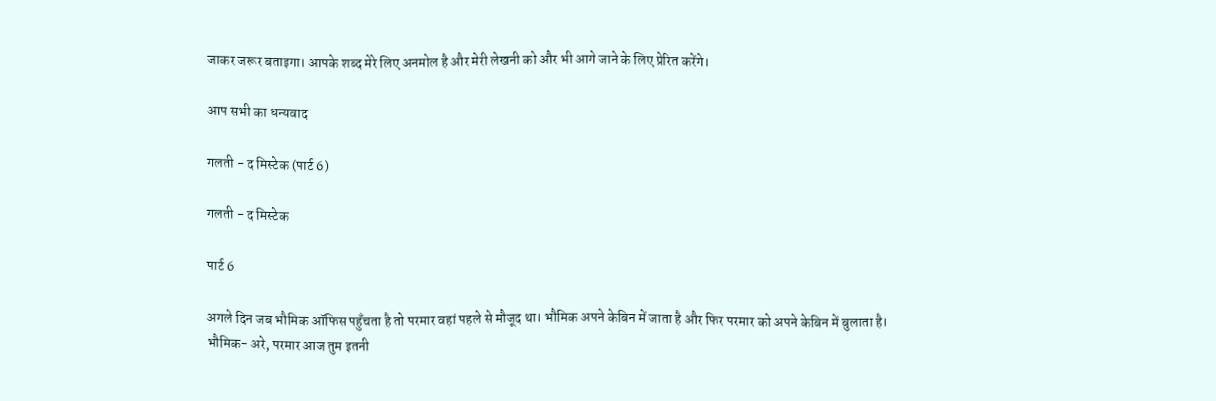जाकर जरूर बताइगा। आपके शब्द मेरे लिए अनमोल है और मेरी लेखनी को और भी आगे जाने के लिए प्रेरित करेंगे।

आप सभी का धन्यवाद

गलती - द मिस्टेक (पार्ट 6)

गलती - द मिस्टेक

पार्ट 6

अगले दिन जब भौमिक ऑफिस पहुँचता है तो परमार वहां पहले से मौजूद था। भौमिक अपने केबिन में जाता है और फिर परमार को अपने केबिन में बुलाता है।
भौमिक- अरे, परमार आज तुम इतनी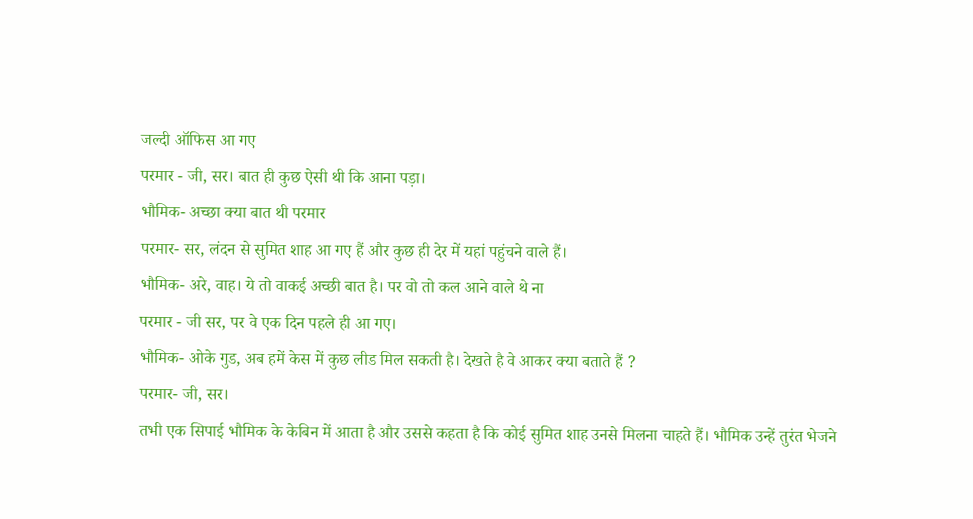जल्दी ऑफिस आ गए
परमार - जी, सर। बात ही कुछ ऐसी थी कि आना पड़ा।
भौमिक- अच्छा क्या बात थी परमार
परमार- सर, लंदन से सुमित शाह आ गए हैं और कुछ ही देर में यहां पहुंचने वाले हैं।
भौमिक- अरे, वाह। ये तो वाकई अच्छी बात है। पर वो तो कल आने वाले थे ना
परमार - जी सर, पर वे एक दिन पहले ही आ गए।
भौमिक- ओके गुड, अब हमें केस में कुछ लीड मिल सकती है। देखते है वे आकर क्या बताते हैं ?
परमार- जी, सर।
तभी एक सिपाई भौमिक के केबिन में आता है और उससे कहता है कि कोई सुमित शाह उनसे मिलना चाहते हैं। भौमिक उन्हें तुरंत भेजने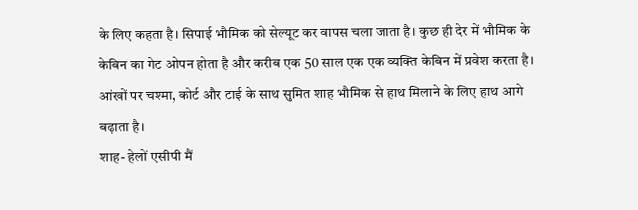के लिए कहता है। सिपाई भौमिक को सेल्यूट कर वापस चला जाता है। कुछ ही देर में भौमिक के केबिन का गेट ओपन होता है और करीब एक 50 साल एक एक व्यक्ति केबिन में प्रवेश करता है। आंखों पर चश्मा, कोर्ट और टाई के साथ सुमित शाह भौमिक से हाथ मिलाने के लिए हाथ आगे बढ़ाता है।
शाह- हेलों एसीपी मैं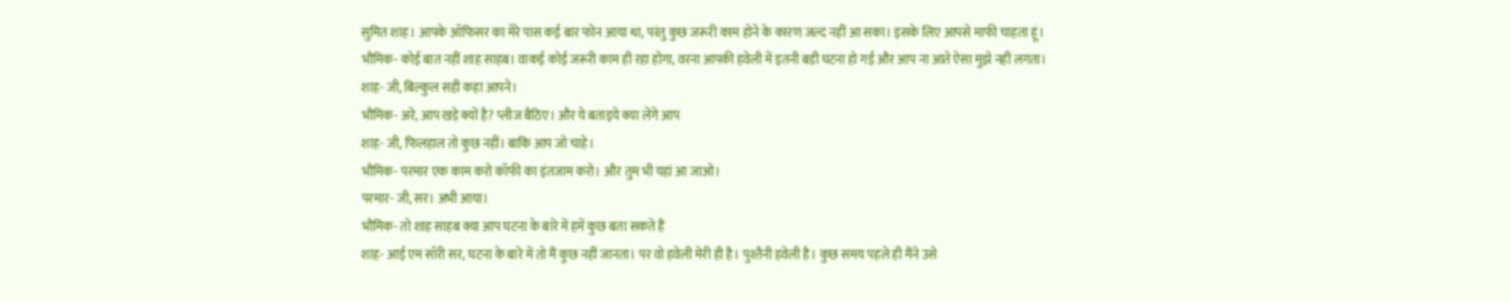सुमित शाह। आपके ऑफिसर का मेरे पास कई बार फोन आया था, परंतु कुछ जरूरी काम होने के कारण जल्द नहीं आ सका। इसके लिए आपसे माफी चाहता हूं।
भौमिक- कोई बात नहीं शाह साहब। वाकई कोई जरूरी काम ही रहा होगा, वरना आपकी हवेली में इतनी बड़ी घटना हो गई और आप ना आते ऐसा मुझे नहीं लगता।
शाह- जी, बिल्कुल सही कहा आपने।
भौमिक- अरे, आप खड़े क्यों है? प्लीज बैठिए। और ये बताइये क्या लेंगे आप
शाह- जी, फिलहाल तो कुछ नहीं। बाकि आप जो चाहे।
भौमिक- परमार एक काम करो कॉफी का इंतजाम करो। और तुम भी यहां आ जाओ।
परमार- जी, सर। अभी आया।
भौमिक- तो शाह साहब क्या आप घटना के बारे में हमें कुछ बता सकते हैं
शाह- आई एम सॉरी सर, घटना के बारे में तो मैं कुछ नहीं जानता। पर वो हवेली मेरी ही है। पुश्तैनी हवेली है। कुछ समय पहले ही मैंने उसे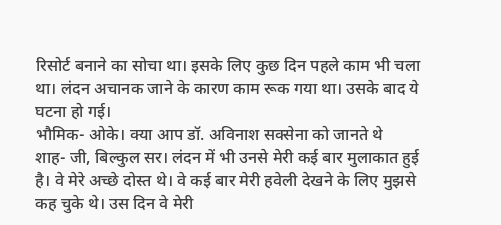रिसोर्ट बनाने का सोचा था। इसके लिए कुछ दिन पहले काम भी चला था। लंदन अचानक जाने के कारण काम रूक गया था। उसके बाद ये घटना हो गई।
भौमिक- ओके। क्या आप डॉ. अविनाश सक्सेना को जानते थे
शाह- जी, बिल्कुल सर। लंदन में भी उनसे मेरी कई बार मुलाकात हुई है। वे मेरे अच्छे दोस्त थे। वे कई बार मेरी हवेली देखने के लिए मुझसे कह चुके थे। उस दिन वे मेरी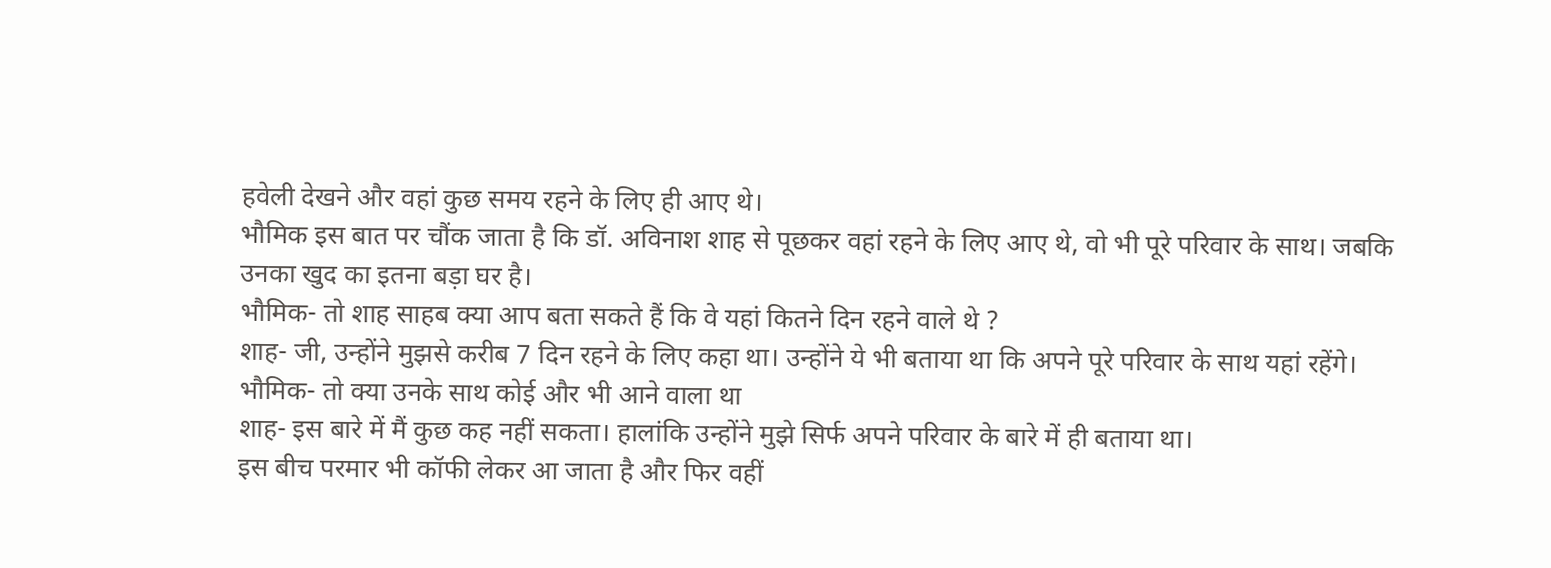हवेली देखने और वहां कुछ समय रहने के लिए ही आए थे।
भौमिक इस बात पर चौंक जाता है कि डॉ. अविनाश शाह से पूछकर वहां रहने के लिए आए थे, वो भी पूरे परिवार के साथ। जबकि उनका खुद का इतना बड़ा घर है।
भौमिक- तो शाह साहब क्या आप बता सकते हैं कि वे यहां कितने दिन रहने वाले थे ?
शाह- जी, उन्होंने मुझसे करीब 7 दिन रहने के लिए कहा था। उन्होंने ये भी बताया था कि अपने पूरे परिवार के साथ यहां रहेंगे।
भौमिक- तो क्या उनके साथ कोई और भी आने वाला था
शाह- इस बारे में मैं कुछ कह नहीं सकता। हालांकि उन्होंने मुझे सिर्फ अपने परिवार के बारे में ही बताया था।
इस बीच परमार भी कॉफी लेकर आ जाता है और फिर वहीं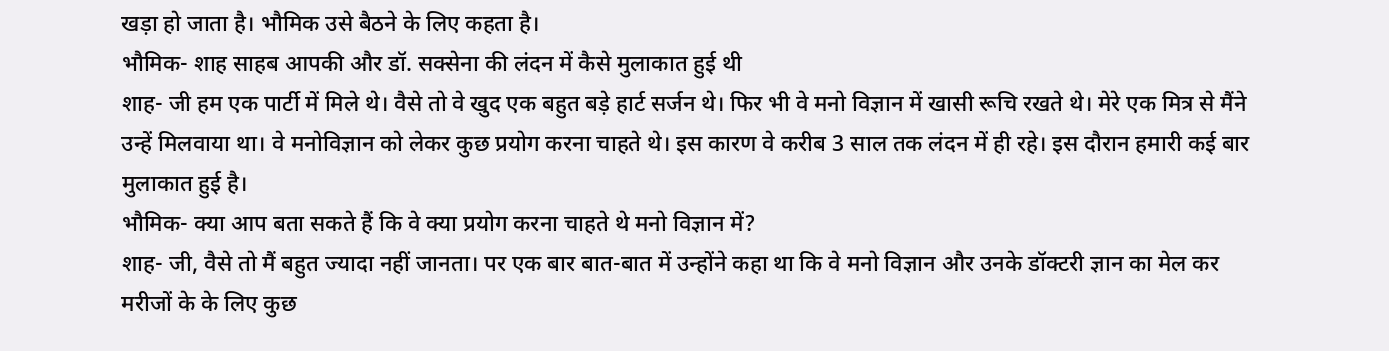खड़ा हो जाता है। भौमिक उसे बैठने के लिए कहता है।
भौमिक- शाह साहब आपकी और डॉ. सक्सेना की लंदन में कैसे मुलाकात हुई थी
शाह- जी हम एक पार्टी में मिले थे। वैसे तो वे खुद एक बहुत बड़े हार्ट सर्जन थे। फिर भी वे मनो विज्ञान में खासी रूचि रखते थे। मेरे एक मित्र से मैंने उन्हें मिलवाया था। वे मनोविज्ञान को लेकर कुछ प्रयोग करना चाहते थे। इस कारण वे करीब 3 साल तक लंदन में ही रहे। इस दौरान हमारी कई बार मुलाकात हुई है।
भौमिक- क्या आप बता सकते हैं कि वे क्या प्रयोग करना चाहते थे मनो विज्ञान में?
शाह- जी, वैसे तो मैं बहुत ज्यादा नहीं जानता। पर एक बार बात-बात में उन्होंने कहा था कि वे मनो विज्ञान और उनके डॉक्टरी ज्ञान का मेल कर मरीजों के के लिए कुछ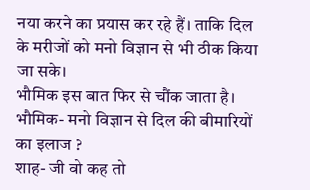नया करने का प्रयास कर रहे हैं। ताकि दिल के मरीजों को मनो विज्ञान से भी ठीक किया जा सके।
भौमिक इस बात फिर से चौंक जाता है।
भौमिक- मनो विज्ञान से दिल की बीमारियों का इलाज ?
शाह- जी वो कह तो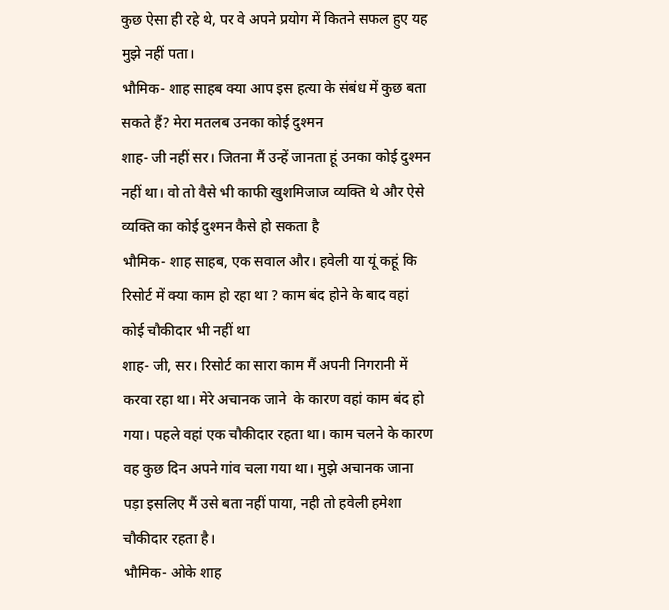कुछ ऐसा ही रहे थे, पर वे अपने प्रयोग में कितने सफल हुए यह मुझे नहीं पता।
भौमिक- शाह साहब क्या आप इस हत्या के संबंध में कुछ बता सकते हैं? मेरा मतलब उनका कोई दुश्मन
शाह- जी नहीं सर। जितना मैं उन्हें जानता हूं उनका कोई दुश्मन नहीं था। वो तो वैसे भी काफी खुशमिजाज व्यक्ति थे और ऐसे व्यक्ति का कोई दुश्मन कैसे हो सकता है
भौमिक- शाह साहब, एक सवाल और। हवेली या यूं कहूं कि रिसोर्ट में क्या काम हो रहा था ? काम बंद होने के बाद वहां कोई चौकीदार भी नहीं था
शाह- जी, सर। रिसोर्ट का सारा काम मैं अपनी निगरानी में करवा रहा था। मेरे अचानक जाने  के कारण वहां काम बंद हो गया। पहले वहां एक चौकीदार रहता था। काम चलने के कारण वह कुछ दिन अपने गांव चला गया था। मुझे अचानक जाना पड़ा इसलिए मैं उसे बता नहीं पाया, नही तो हवेली हमेशा चौकीदार रहता है।
भौमिक- ओके शाह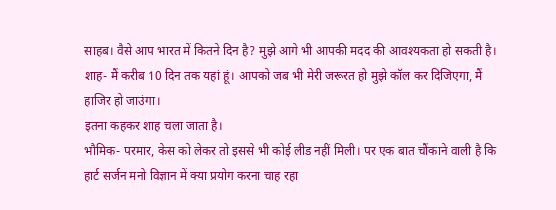साहब। वैसे आप भारत में कितने दिन है? मुझे आगे भी आपकी मदद की आवश्यकता हो सकती है।
शाह- मैं करीब 10 दिन तक यहां हूं। आपको जब भी मेरी जरूरत हो मुझे कॉल कर दिजिएगा, मैं हाजिर हो जाउंगा।
इतना कहकर शाह चला जाता है।
भौमिक- परमार, केस को लेकर तो इससे भी कोई लीड नहीं मिली। पर एक बात चौंकाने वाली है कि हार्ट सर्जन मनो विज्ञान में क्या प्रयोग करना चाह रहा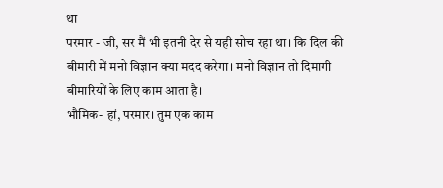था
परमार - जी, सर मैं भी इतनी देर से यही सोच रहा था। कि दिल की बीमारी में मनो विज्ञान क्या मदद करेगा। मनो विज्ञान तो दिमागी बीमारियों के लिए काम आता है।
भौमिक- हां, परमार। तुम एक काम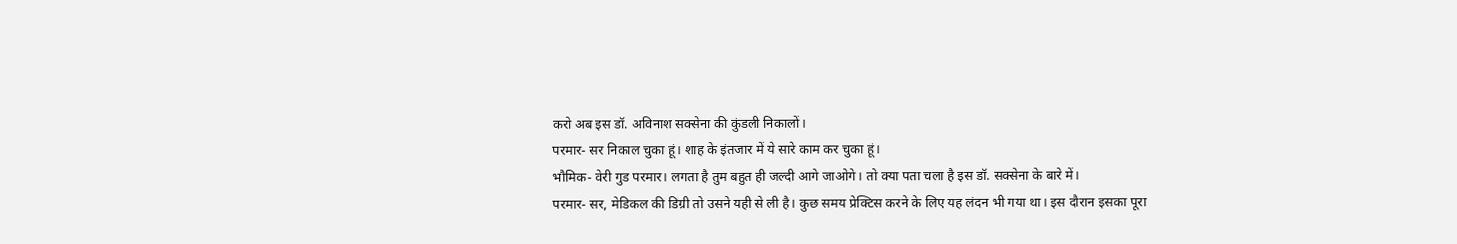करो अब इस डॉ. अविनाश सक्सेना की कुंडली निकालों।
परमार- सर निकाल चुका हूं। शाह के इंतजार में ये सारे काम कर चुका हूं।
भौमिक- वेरी गुड परमार। लगता है तुम बहुत ही जल्दी आगे जाओगे। तो क्या पता चला है इस डॉ. सक्सेना के बारे में।
परमार- सर, मेडिकल की डिग्री तो उसने यही से ली है। कुछ समय प्रेक्टिस करने के लिए यह लंदन भी गया था। इस दौरान इसका पूरा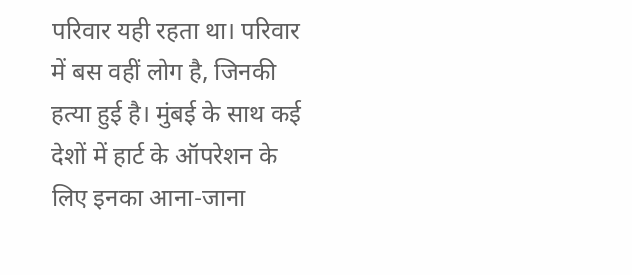परिवार यही रहता था। परिवार में बस वहीं लोग है, जिनकी हत्या हुई है। मुंबई के साथ कई देशों में हार्ट के ऑपरेशन के लिए इनका आना-जाना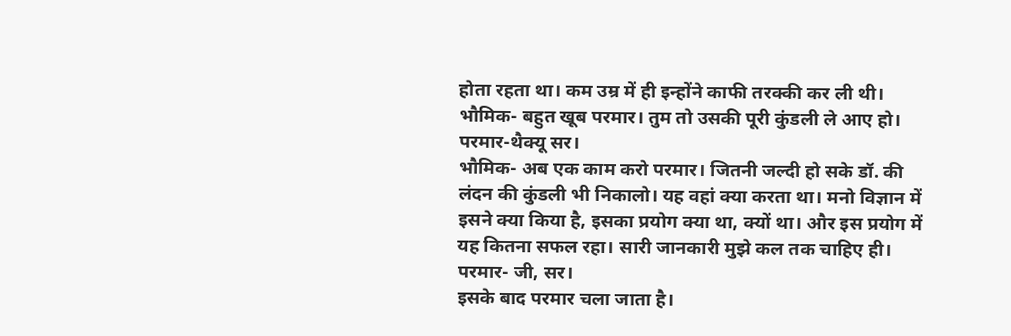होता रहता था। कम उम्र में ही इन्होंने काफी तरक्की कर ली थी।
भौमिक- बहुत खूब परमार। तुम तो उसकी पूरी कुंडली ले आए हो।
परमार-थैक्यू सर।
भौमिक- अब एक काम करो परमार। जितनी जल्दी हो सके डॉ. की लंदन की कुंडली भी निकालो। यह वहां क्या करता था। मनो विज्ञान में इसने क्या किया है, इसका प्रयोग क्या था, क्यों था। और इस प्रयोग में यह कितना सफल रहा। सारी जानकारी मुझे कल तक चाहिए ही।
परमार- जी, सर।
इसके बाद परमार चला जाता है।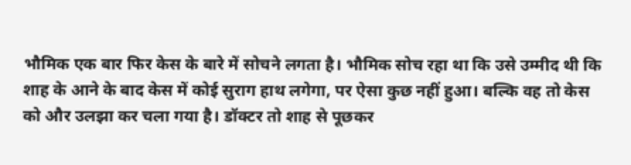भौमिक एक बार फिर केस के बारे में सोचने लगता है। भौमिक सोच रहा था कि उसे उम्मीद थी कि शाह के आने के बाद केस में कोई सुराग हाथ लगेगा, पर ऐसा कुछ नहीं हुआ। बल्कि वह तो केस को और उलझा कर चला गया है। डॉक्टर तो शाह से पूछकर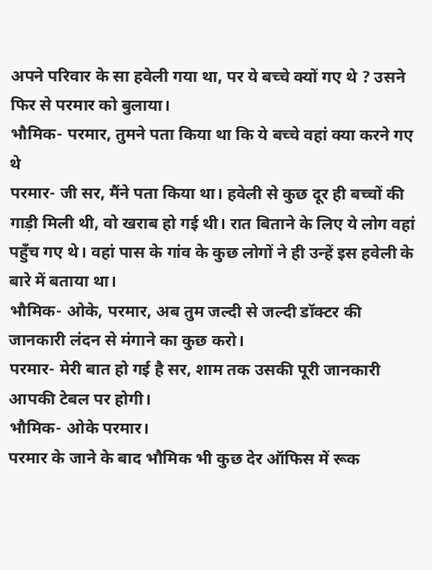अपने परिवार के सा हवेली गया था, पर ये बच्चे क्यों गए थे ? उसने फिर से परमार को बुलाया।
भौमिक- परमार, तुमने पता किया था कि ये बच्चे वहां क्या करने गए थे
परमार- जी सर, मैंने पता किया था। हवेली से कुछ दूर ही बच्चों की गाड़ी मिली थी, वो खराब हो गई थी। रात बिताने के लिए ये लोग वहां पहुँच गए थे। वहां पास के गांव के कुछ लोगों ने ही उन्हें इस हवेली के बारे में बताया था।
भौमिक- ओके, परमार, अब तुम जल्दी से जल्दी डॉक्टर की जानकारी लंदन से मंगाने का कुछ करो।
परमार- मेरी बात हो गई है सर, शाम तक उसकी पूरी जानकारी आपकी टेबल पर होगी।
भौमिक- ओके परमार।
परमार के जाने के बाद भौमिक भी कुछ देर ऑफिस में रूक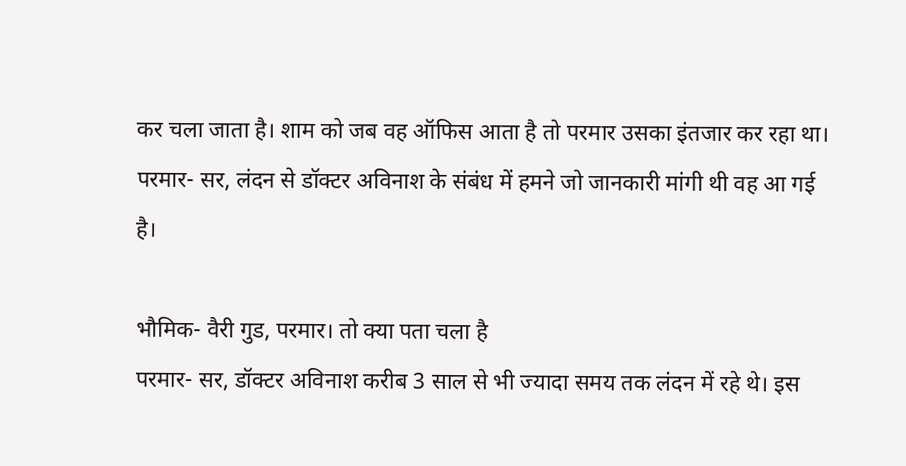कर चला जाता है। शाम को जब वह ऑफिस आता है तो परमार उसका इंतजार कर रहा था।
परमार- सर, लंदन से डॉक्टर अविनाश के संबंध में हमने जो जानकारी मांगी थी वह आ गई है।

भौमिक- वैरी गुड, परमार। तो क्या पता चला है
परमार- सर, डॉक्टर अविनाश करीब 3 साल से भी ज्यादा समय तक लंदन में रहे थे। इस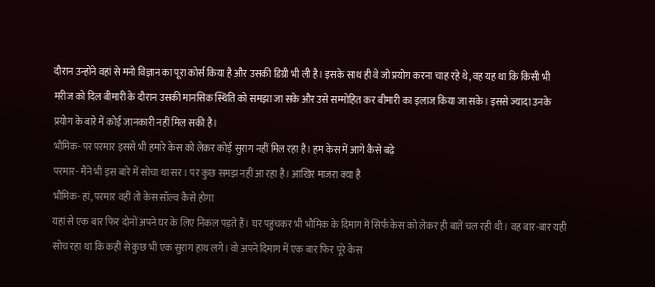दौरान उन्होंने वहां से मनो विज्ञान का पूरा कोर्स किया है और उसकी डिग्री भी ली है। इसके साथ ही वे जो प्रयोग करना चाह रहे थे, वह यह था कि किसी भी मरीज को दिल बीमारी के दौरान उसकी मानसिक स्थिति को समझा जा सके और उसे सम्मोहित कर बीमारी का इलाज किया जा सके। इससे ज्यादा उनके प्रयोग के बारे में कोई जानकारी नहीं मिल सकी है।
भौमिक- पर परमार इससे भी हमारे केस को लेकर कोई सुराग नहीं मिल रहा है। हम केस में आगे कैसे बढ़े
परमार- मैंने भी इस बारे में सोचा था सर। पर कुछ समझ नहीं आ रहा है। आखिर माजरा क्या है
भौमिक- हां, परमार वहीं तो केस सॉल्व कैसे होगा
यहां से एक बार फिर दोनों अपने घर के लिए निकल पड़ते हैं। घर पहुंचकर भी भौमिक के दिमाग में सिर्फ केस को लेकर ही बातें चल रही थी। वह बार-बार यही सोच रहा था कि कहीं से कुछ भी एक सुराग हाथ लगे। वो अपने दिमाग में एक बार फिर पूरे केस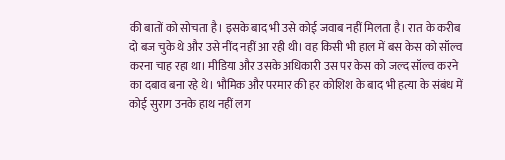की बातों को सोचता है। इसके बाद भी उसे कोई जवाब नहीं मिलता है। रात के करीब दो बज चुके थे और उसे नींद नहीं आ रही थी। वह किसी भी हाल में बस केस को सॉल्व करना चाह रहा था। मीडिया और उसके अधिकारी उस पर केस को जल्द सॉल्व करने का दबाव बना रहे थे। भौमिक और परमार की हर कोशिश के बाद भी हत्या के संबंध में कोई सुराग उनके हाथ नहीं लग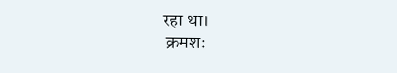रहा था।
 क्रमशः